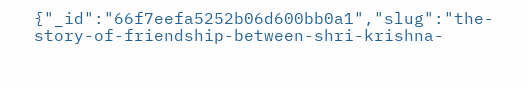{"_id":"66f7eefa5252b06d600bb0a1","slug":"the-story-of-friendship-between-shri-krishna-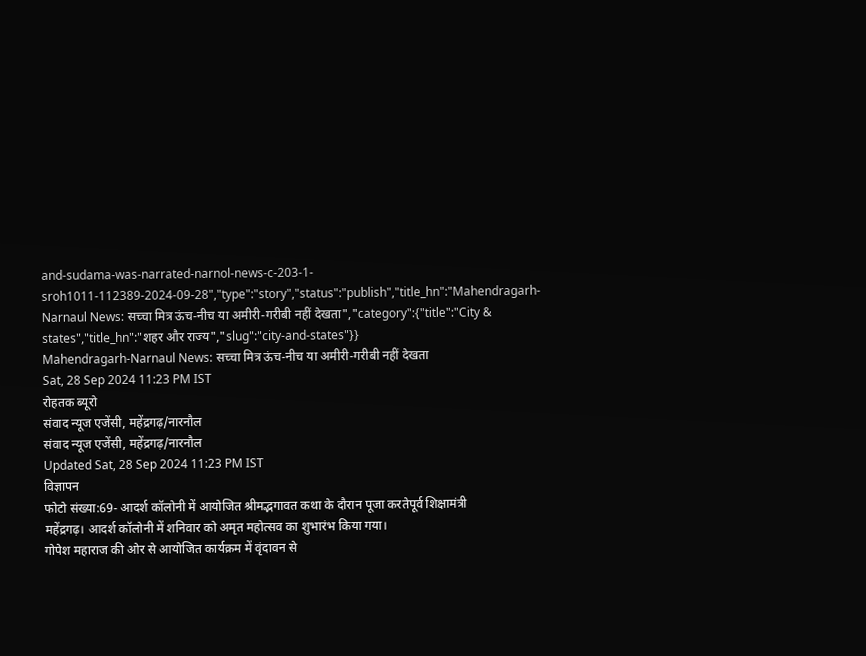and-sudama-was-narrated-narnol-news-c-203-1-sroh1011-112389-2024-09-28","type":"story","status":"publish","title_hn":"Mahendragarh-Narnaul News: सच्चा मित्र ऊंच-नीच या अमीरी-गरीबी नहीं देखता","category":{"title":"City & states","title_hn":"शहर और राज्य","slug":"city-and-states"}}
Mahendragarh-Narnaul News: सच्चा मित्र ऊंच-नीच या अमीरी-गरीबी नहीं देखता
Sat, 28 Sep 2024 11:23 PM IST
रोहतक ब्यूरो
संवाद न्यूज एजेंसी, महेंद्रगढ़/नारनौल
संवाद न्यूज एजेंसी, महेंद्रगढ़/नारनौल
Updated Sat, 28 Sep 2024 11:23 PM IST
विज्ञापन
फोटो संख्या:69- आदर्श कॉलोनी में आयोजित श्रीमद्भगावत कथा के दौरान पूजा करतेपूर्व शिक्षामंत्री
महेंद्रगढ़। आदर्श कॉलोनी में शनिवार को अमृत महोत्सव का शुभारंभ किया गया।
गोपेश महाराज की ओर से आयोजित कार्यक्रम में वृंदावन से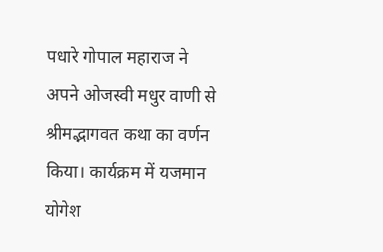पधारे गोपाल महाराज ने अपने ओजस्वी मधुर वाणी से श्रीमद्भागवत कथा का वर्णन किया। कार्यक्रम में यजमान योगेश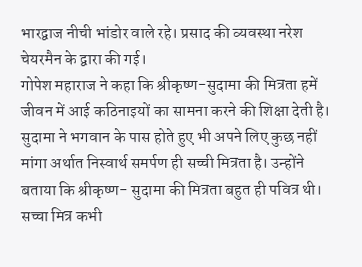भारद्वाज नीची भांडोर वाले रहे। प्रसाद की व्यवस्था नरेश चेयरमैन के द्वारा की गई।
गोपेश महाराज ने कहा कि श्रीकृष्ण-सुदामा की मित्रता हमें जीवन में आई कठिनाइयों का सामना करने की शिक्षा देती है। सुदामा ने भगवान के पास होते हुए भी अपने लिए कुछ नहीं मांगा अर्थात निस्वार्थ समर्पण ही सच्ची मित्रता है। उन्होंने बताया कि श्रीकृष्ण- सुदामा की मित्रता बहुत ही पवित्र थी। सच्चा मित्र कभी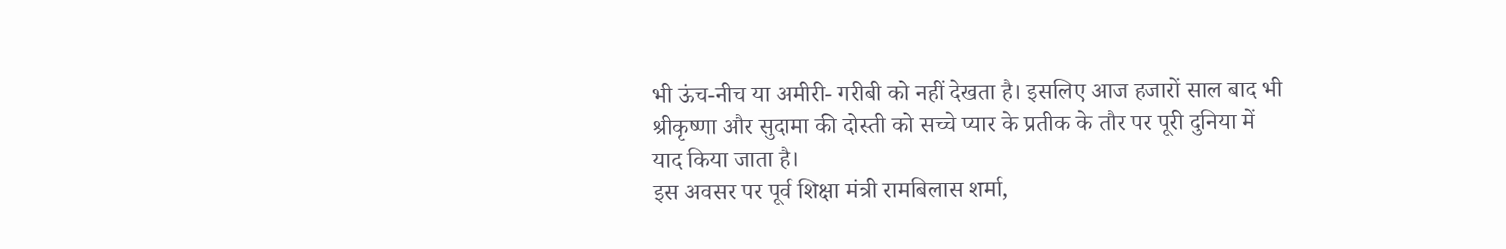भी ऊंच-नीच या अमीरी- गरीबी को नहीं देखता है। इसलिए आज हजारों साल बाद भी श्रीकृष्णा और सुदामा की दोस्ती को सच्चे प्यार के प्रतीक के तौर पर पूरी दुनिया में याद किया जाता है।
इस अवसर पर पूर्व शिक्षा मंत्री रामबिलास शर्मा,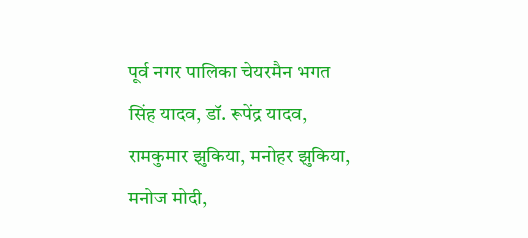पूर्व नगर पालिका चेयरमैन भगत सिंह यादव, डॉ. रूपेंद्र यादव, रामकुमार झुकिया, मनोहर झुकिया, मनोज मोदी,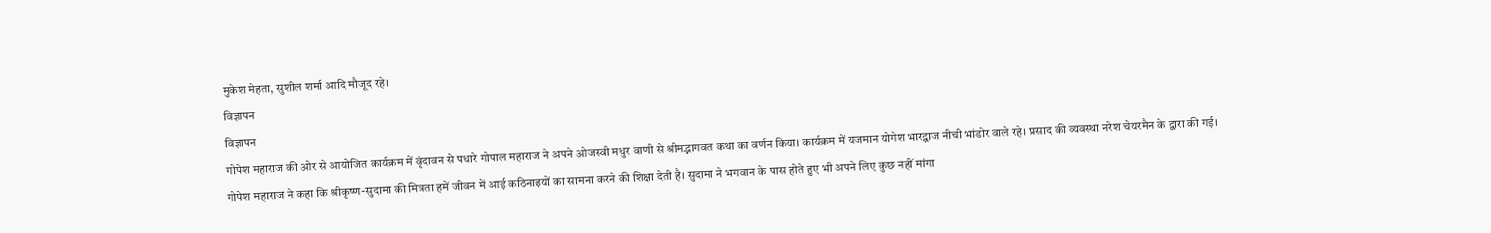मुकेश मेहता, सुशील शर्मा आदि मौजूद रहे।
विज्ञापन
विज्ञापन
गोपेश महाराज की ओर से आयोजित कार्यक्रम में वृंदावन से पधारे गोपाल महाराज ने अपने ओजस्वी मधुर वाणी से श्रीमद्भागवत कथा का वर्णन किया। कार्यक्रम में यजमान योगेश भारद्वाज नीची भांडोर वाले रहे। प्रसाद की व्यवस्था नरेश चेयरमैन के द्वारा की गई।
गोपेश महाराज ने कहा कि श्रीकृष्ण-सुदामा की मित्रता हमें जीवन में आई कठिनाइयों का सामना करने की शिक्षा देती है। सुदामा ने भगवान के पास होते हुए भी अपने लिए कुछ नहीं मांगा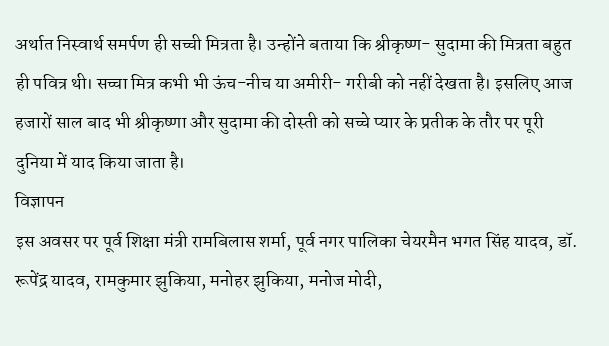अर्थात निस्वार्थ समर्पण ही सच्ची मित्रता है। उन्होंने बताया कि श्रीकृष्ण- सुदामा की मित्रता बहुत ही पवित्र थी। सच्चा मित्र कभी भी ऊंच-नीच या अमीरी- गरीबी को नहीं देखता है। इसलिए आज हजारों साल बाद भी श्रीकृष्णा और सुदामा की दोस्ती को सच्चे प्यार के प्रतीक के तौर पर पूरी दुनिया में याद किया जाता है।
विज्ञापन
इस अवसर पर पूर्व शिक्षा मंत्री रामबिलास शर्मा, पूर्व नगर पालिका चेयरमैन भगत सिंह यादव, डॉ. रूपेंद्र यादव, रामकुमार झुकिया, मनोहर झुकिया, मनोज मोदी,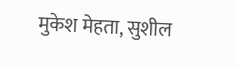मुकेश मेहता, सुशील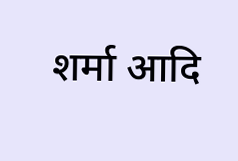शर्मा आदि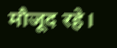मौजूद रहे।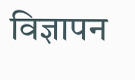विज्ञापन